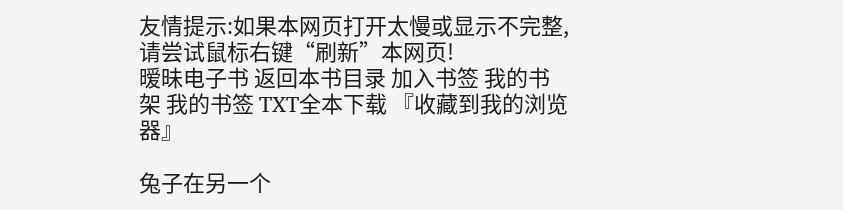友情提示:如果本网页打开太慢或显示不完整,请尝试鼠标右键“刷新”本网页!
暧昧电子书 返回本书目录 加入书签 我的书架 我的书签 TXT全本下载 『收藏到我的浏览器』

兔子在另一个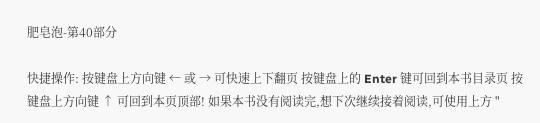肥皂泡-第40部分

快捷操作: 按键盘上方向键 ← 或 → 可快速上下翻页 按键盘上的 Enter 键可回到本书目录页 按键盘上方向键 ↑ 可回到本页顶部! 如果本书没有阅读完,想下次继续接着阅读,可使用上方 "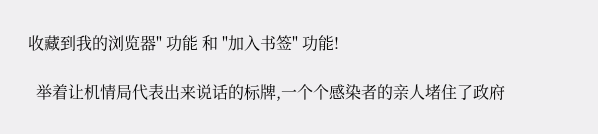收藏到我的浏览器" 功能 和 "加入书签" 功能!

  举着让机情局代表出来说话的标牌,一个个感染者的亲人堵住了政府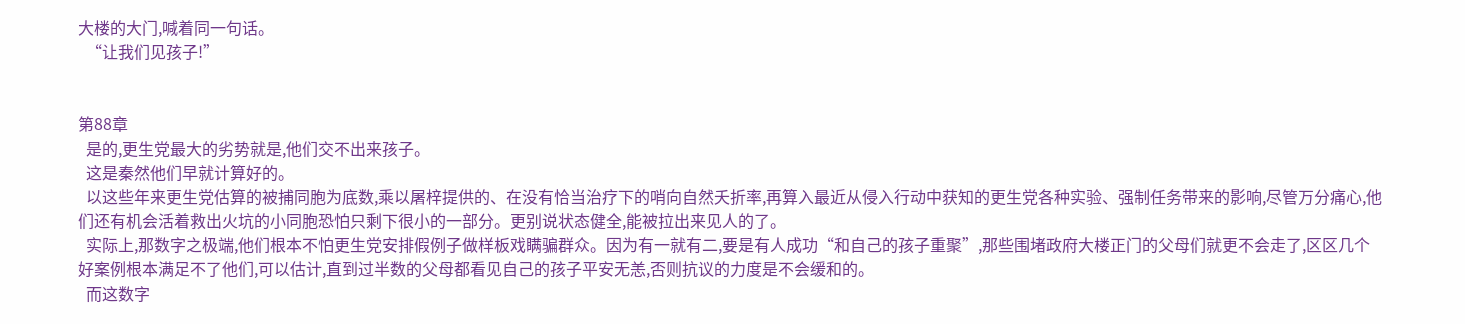大楼的大门,喊着同一句话。
  “让我们见孩子!”


第88章
  是的,更生党最大的劣势就是,他们交不出来孩子。
  这是秦然他们早就计算好的。
  以这些年来更生党估算的被捕同胞为底数,乘以屠梓提供的、在没有恰当治疗下的哨向自然夭折率,再算入最近从侵入行动中获知的更生党各种实验、强制任务带来的影响,尽管万分痛心,他们还有机会活着救出火坑的小同胞恐怕只剩下很小的一部分。更别说状态健全,能被拉出来见人的了。
  实际上,那数字之极端,他们根本不怕更生党安排假例子做样板戏瞒骗群众。因为有一就有二,要是有人成功“和自己的孩子重聚”,那些围堵政府大楼正门的父母们就更不会走了,区区几个好案例根本满足不了他们,可以估计,直到过半数的父母都看见自己的孩子平安无恙,否则抗议的力度是不会缓和的。
  而这数字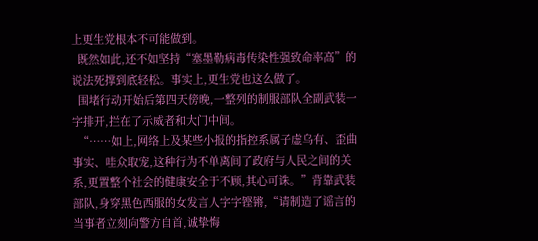上更生党根本不可能做到。
  既然如此,还不如坚持“塞墨勒病毒传染性强致命率高”的说法死撑到底轻松。事实上,更生党也这么做了。
  围堵行动开始后第四天傍晚,一整列的制服部队全副武装一字排开,拦在了示威者和大门中间。
  “……如上,网络上及某些小报的指控系属子虚乌有、歪曲事实、哇众取宠,这种行为不单离间了政府与人民之间的关系,更置整个社会的健康安全于不顾,其心可诛。”背靠武装部队,身穿黑色西服的女发言人字字铿锵,“请制造了谣言的当事者立刻向警方自首,诚挚悔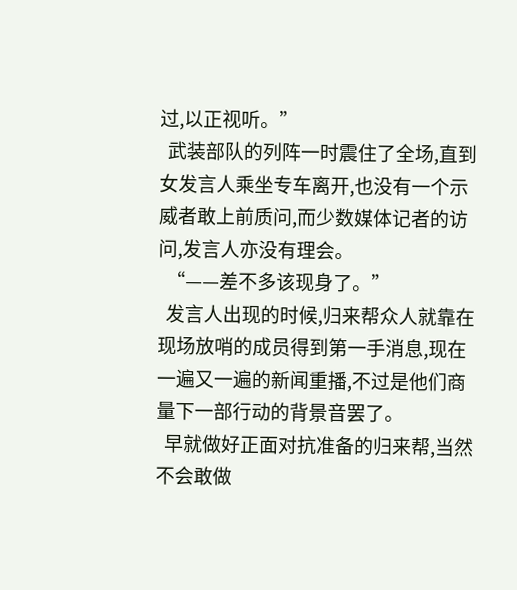过,以正视听。”
  武装部队的列阵一时震住了全场,直到女发言人乘坐专车离开,也没有一个示威者敢上前质问,而少数媒体记者的访问,发言人亦没有理会。
  “——差不多该现身了。”
  发言人出现的时候,归来帮众人就靠在现场放哨的成员得到第一手消息,现在一遍又一遍的新闻重播,不过是他们商量下一部行动的背景音罢了。
  早就做好正面对抗准备的归来帮,当然不会敢做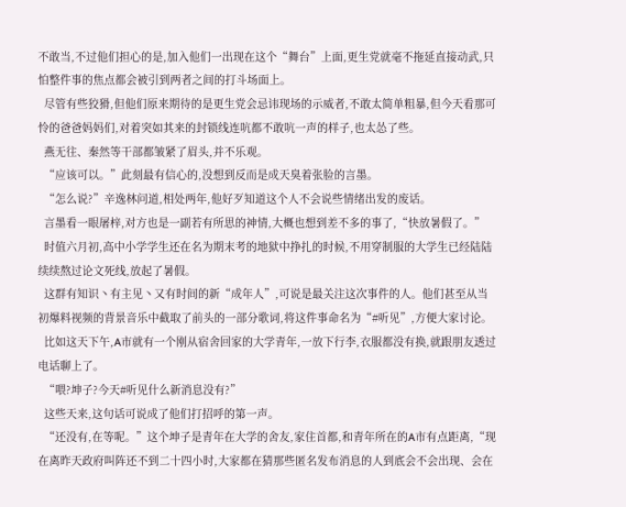不敢当,不过他们担心的是,加入他们一出现在这个“舞台”上面,更生党就毫不拖延直接动武,只怕整件事的焦点都会被引到两者之间的打斗场面上。
  尽管有些狡猾,但他们原来期待的是更生党会忌讳现场的示威者,不敢太简单粗暴,但今天看那可怜的爸爸妈妈们,对着突如其来的封锁线连吭都不敢吭一声的样子,也太怂了些。
  燕无往、秦然等干部都皱紧了眉头,并不乐观。
  “应该可以。”此刻最有信心的,没想到反而是成天臭着张脸的言墨。
  “怎么说?”辛逸林问道,相处两年,他好歹知道这个人不会说些情绪出发的废话。
  言墨看一眼屠梓,对方也是一副若有所思的神情,大概也想到差不多的事了,“快放暑假了。”
  时值六月初,高中小学学生还在名为期末考的地狱中挣扎的时候,不用穿制服的大学生已经陆陆续续熬过论文死线,放起了暑假。
  这群有知识丶有主见丶又有时间的新“成年人”,可说是最关注这次事件的人。他们甚至从当初爆料视频的背景音乐中截取了前头的一部分歌词,将这件事命名为“#听见”,方便大家讨论。
  比如这天下午,A市就有一个刚从宿舍回家的大学青年,一放下行李,衣服都没有换,就跟朋友透过电话聊上了。
  “喂?坤子?今天#听见什么新消息没有?”
  这些天来,这句话可说成了他们打招呼的第一声。
  “还没有,在等呢。”这个坤子是青年在大学的舍友,家住首都,和青年所在的A市有点距离,“现在离昨天政府叫阵还不到二十四小时,大家都在猜那些匿名发布消息的人到底会不会出现、会在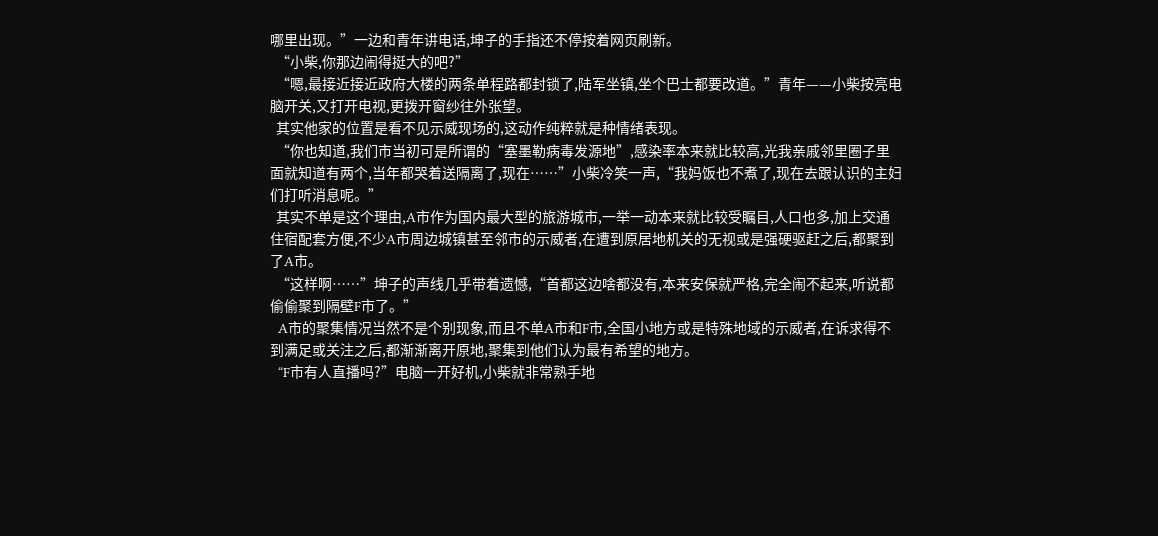哪里出现。”一边和青年讲电话,坤子的手指还不停按着网页刷新。
  “小柴,你那边闹得挺大的吧?”
  “嗯,最接近接近政府大楼的两条单程路都封锁了,陆军坐镇,坐个巴士都要改道。”青年——小柴按亮电脑开关,又打开电视,更拨开窗纱往外张望。
  其实他家的位置是看不见示威现场的,这动作纯粹就是种情绪表现。
  “你也知道,我们市当初可是所谓的“塞墨勒病毒发源地”,感染率本来就比较高,光我亲戚邻里圈子里面就知道有两个,当年都哭着送隔离了,现在……”小柴冷笑一声,“我妈饭也不煮了,现在去跟认识的主妇们打听消息呢。”
  其实不单是这个理由,A市作为国内最大型的旅游城市,一举一动本来就比较受瞩目,人口也多,加上交通住宿配套方便,不少A市周边城镇甚至邻市的示威者,在遭到原居地机关的无视或是强硬驱赶之后,都聚到了A市。
  “这样啊……”坤子的声线几乎带着遗憾,“首都这边啥都没有,本来安保就严格,完全闹不起来,听说都偷偷聚到隔壁F市了。”
  A市的聚集情况当然不是个别现象,而且不单A市和F市,全国小地方或是特殊地域的示威者,在诉求得不到满足或关注之后,都渐渐离开原地,聚集到他们认为最有希望的地方。
  “F市有人直播吗?”电脑一开好机,小柴就非常熟手地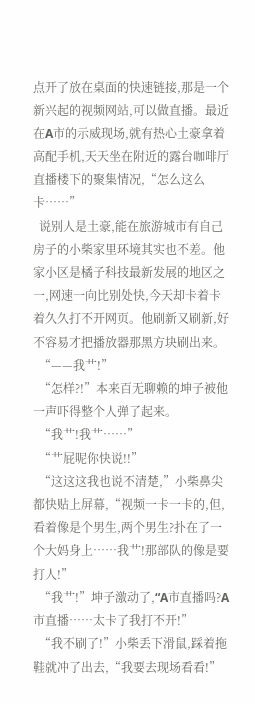点开了放在桌面的快速链接,那是一个新兴起的视频网站,可以做直播。最近在A市的示威现场,就有热心土豪拿着高配手机,天天坐在附近的露台咖啡厅直播楼下的聚集情况,“怎么这么卡……”
  说别人是土豪,能在旅游城市有自己房子的小柴家里环境其实也不差。他家小区是橘子科技最新发展的地区之一,网速一向比别处快,今天却卡着卡着久久打不开网页。他刷新又刷新,好不容易才把播放器那黑方块刷出来。
  “——我艹!”
  “怎样?!”本来百无聊赖的坤子被他一声吓得整个人弹了起来。
  “我艹!我艹……”
  “艹屁呢你快说!!”
  “这这这我也说不清楚,”小柴鼻尖都快贴上屏幕,“视频一卡一卡的,但,看着像是个男生,两个男生?扑在了一个大妈身上……我艹!那部队的像是要打人!”
  “我艹!”坤子激动了,“A市直播吗?A市直播……太卡了我打不开!”
  “我不刷了!”小柴丢下滑鼠,踩着拖鞋就冲了出去,“我要去现场看看!”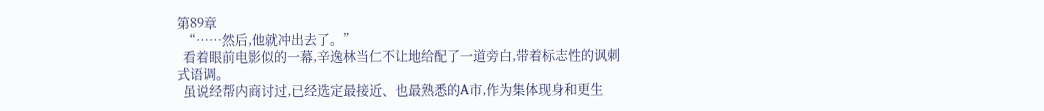第89章
  “……然后,他就冲出去了。”
  看着眼前电影似的一幕,辛逸林当仁不让地给配了一道旁白,带着标志性的讽刺式语调。
  虽说经帮内商讨过,已经选定最接近、也最熟悉的A市,作为集体现身和更生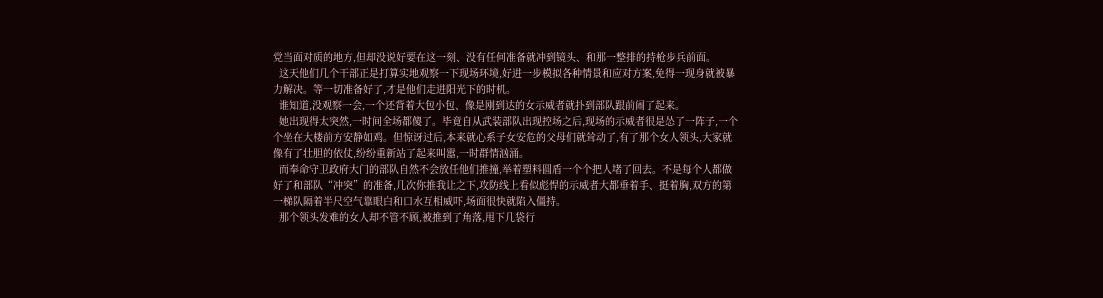党当面对质的地方,但却没说好要在这一刻、没有任何准备就冲到镜头、和那一整排的持枪步兵前面。
  这天他们几个干部正是打算实地观察一下现场环境,好进一步模拟各种情景和应对方案,免得一现身就被暴力解决。等一切准备好了,才是他们走进阳光下的时机。
  谁知道,没观察一会,一个还背着大包小包、像是刚到达的女示威者就扑到部队跟前闹了起来。
  她出现得太突然,一时间全场都傻了。毕竟自从武装部队出现控场之后,现场的示威者很是怂了一阵子,一个个坐在大楼前方安静如鸡。但惊讶过后,本来就心系子女安危的父母们就耸动了,有了那个女人领头,大家就像有了壮胆的依仗,纷纷重新站了起来叫嚣,一时群情汹涌。
  而奉命守卫政府大门的部队自然不会放任他们推撞,举着塑料圆盾一个个把人堵了回去。不是每个人都做好了和部队“冲突”的准备,几次你推我让之下,攻防线上看似彪悍的示威者大都垂着手、挺着胸,双方的第一梯队隔着半尺空气靠眼白和口水互相威吓,场面很快就陷入僵持。
  那个领头发难的女人却不管不顾,被推到了角落,甩下几袋行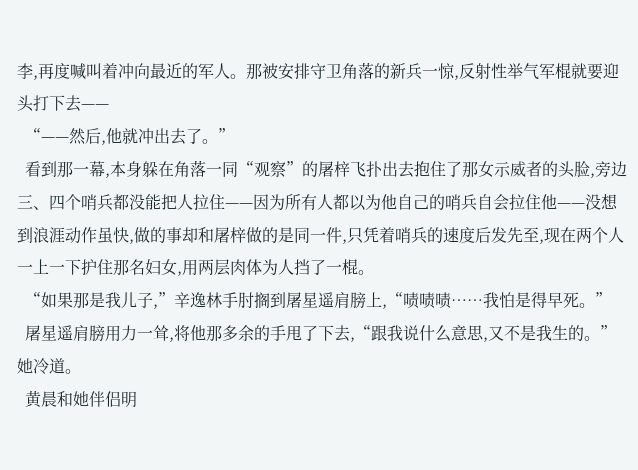李,再度喊叫着冲向最近的军人。那被安排守卫角落的新兵一惊,反射性举气军棍就要迎头打下去——
  “——然后,他就冲出去了。”
  看到那一幕,本身躲在角落一同“观察”的屠梓飞扑出去抱住了那女示威者的头脸,旁边三、四个哨兵都没能把人拉住——因为所有人都以为他自己的哨兵自会拉住他——没想到浪涯动作虽快,做的事却和屠梓做的是同一件,只凭着哨兵的速度后发先至,现在两个人一上一下护住那名妇女,用两层肉体为人挡了一棍。
  “如果那是我儿子,”辛逸林手肘搁到屠星遥肩膀上,“啧啧啧……我怕是得早死。”
  屠星遥肩膀用力一耸,将他那多余的手甩了下去,“跟我说什么意思,又不是我生的。”她冷道。
  黄晨和她伴侣明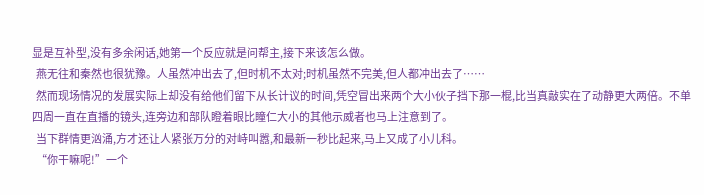显是互补型,没有多余闲话,她第一个反应就是问帮主,接下来该怎么做。
  燕无往和秦然也很犹豫。人虽然冲出去了,但时机不太对;时机虽然不完美,但人都冲出去了……
  然而现场情况的发展实际上却没有给他们留下从长计议的时间,凭空冒出来两个大小伙子挡下那一棍,比当真敲实在了动静更大两倍。不单四周一直在直播的镜头,连旁边和部队瞪着眼比瞳仁大小的其他示威者也马上注意到了。
  当下群情更汹涌,方才还让人紧张万分的对峙叫嚣,和最新一秒比起来,马上又成了小儿科。
  “你干嘛呢!”一个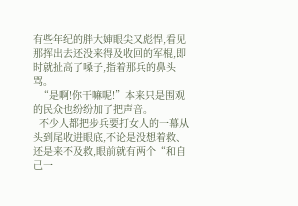有些年纪的胖大婶眼尖又彪悍,看见那挥出去还没来得及收回的军棍,即时就扯高了嗓子,指着那兵的鼻头骂。
  “是啊!你干嘛呢!”本来只是围观的民众也纷纷加了把声音。
  不少人都把步兵要打女人的一幕从头到尾收进眼底,不论是没想着救、还是来不及救,眼前就有两个“和自己一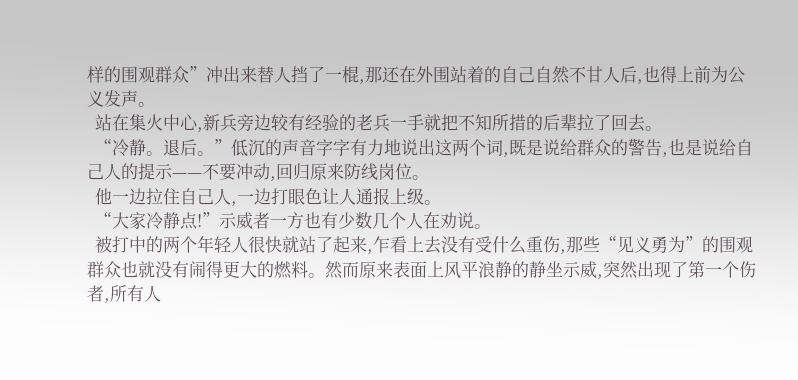样的围观群众”冲出来替人挡了一棍,那还在外围站着的自己自然不甘人后,也得上前为公义发声。
  站在集火中心,新兵旁边较有经验的老兵一手就把不知所措的后辈拉了回去。
  “冷静。退后。”低沉的声音字字有力地说出这两个词,既是说给群众的警告,也是说给自己人的提示——不要冲动,回归原来防线岗位。
  他一边拉住自己人,一边打眼色让人通报上级。
  “大家冷静点!”示威者一方也有少数几个人在劝说。
  被打中的两个年轻人很快就站了起来,乍看上去没有受什么重伤,那些“见义勇为”的围观群众也就没有闹得更大的燃料。然而原来表面上风平浪静的静坐示威,突然出现了第一个伤者,所有人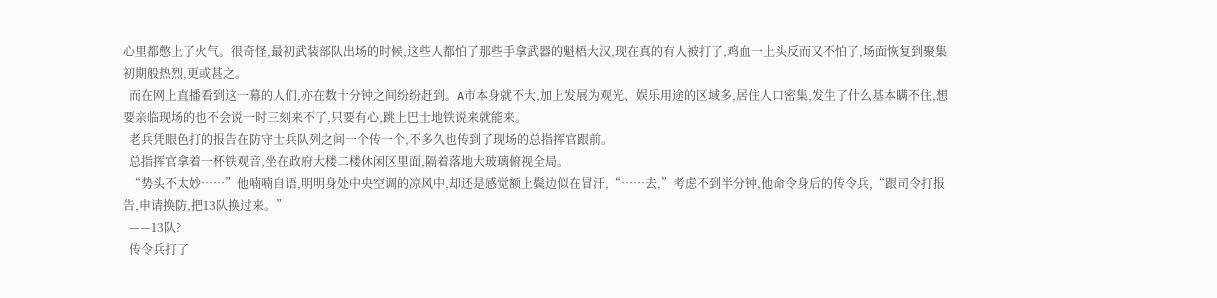心里都憋上了火气。很奇怪,最初武装部队出场的时候,这些人都怕了那些手拿武器的魁梧大汉,现在真的有人被打了,鸡血一上头反而又不怕了,场面恢复到聚集初期般热烈,更或甚之。
  而在网上直播看到这一幕的人们,亦在数十分钟之间纷纷赶到。A市本身就不大,加上发展为观光、娱乐用途的区域多,居住人口密集,发生了什么基本瞒不住,想要亲临现场的也不会说一时三刻来不了,只要有心,跳上巴士地铁说来就能来。
  老兵凭眼色打的报告在防守士兵队列之间一个传一个,不多久也传到了现场的总指挥官跟前。
  总指挥官拿着一杯铁观音,坐在政府大楼二楼休闲区里面,隔着落地大玻璃俯视全局。
  “势头不太妙……”他喃喃自语,明明身处中央空调的凉风中,却还是感觉额上鬓边似在冒汗,“……去,”考虑不到半分钟,他命令身后的传令兵,“跟司令打报告,申请换防,把13队换过来。”
  ——13队?
  传令兵打了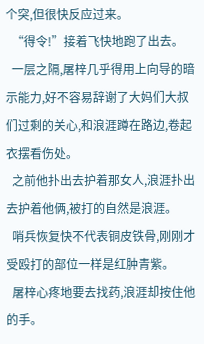个突,但很快反应过来。
  “得令!”接着飞快地跑了出去。
  一层之隔,屠梓几乎得用上向导的暗示能力,好不容易辞谢了大妈们大叔们过剩的关心,和浪涯蹲在路边,卷起衣摆看伤处。
  之前他扑出去护着那女人,浪涯扑出去护着他俩,被打的自然是浪涯。
  哨兵恢复快不代表铜皮铁骨,刚刚才受殴打的部位一样是红肿青紫。
  屠梓心疼地要去找药,浪涯却按住他的手。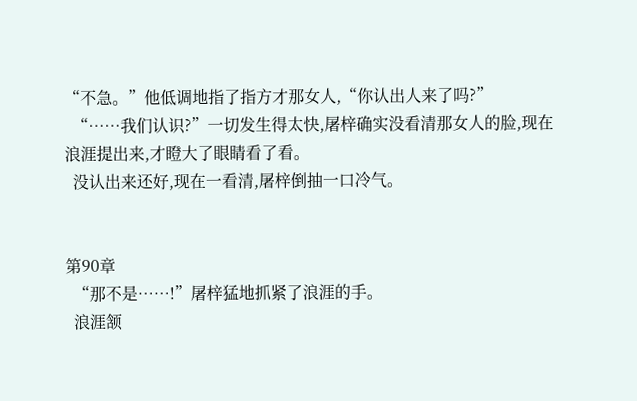“不急。”他低调地指了指方才那女人,“你认出人来了吗?”
  “……我们认识?”一切发生得太快,屠梓确实没看清那女人的脸,现在浪涯提出来,才瞪大了眼睛看了看。
  没认出来还好,现在一看清,屠梓倒抽一口冷气。


第90章
  “那不是……!”屠梓猛地抓紧了浪涯的手。
  浪涯颔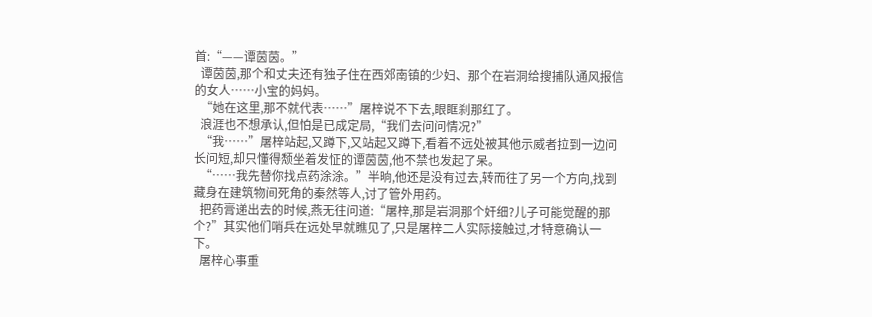首:“——谭茵茵。”
  谭茵茵,那个和丈夫还有独子住在西郊南镇的少妇、那个在岩洞给搜捕队通风报信的女人……小宝的妈妈。
  “她在这里,那不就代表……”屠梓说不下去,眼眶刹那红了。
  浪涯也不想承认,但怕是已成定局,“我们去问问情况?”
  “我……”屠梓站起,又蹲下,又站起又蹲下,看着不远处被其他示威者拉到一边问长问短,却只懂得颓坐着发怔的谭茵茵,他不禁也发起了呆。
  “……我先替你找点药涂涂。”半晌,他还是没有过去,转而往了另一个方向,找到藏身在建筑物间死角的秦然等人,讨了管外用药。
  把药膏递出去的时候,燕无往问道:“屠梓,那是岩洞那个奸细?儿子可能觉醒的那个?”其实他们哨兵在远处早就瞧见了,只是屠梓二人实际接触过,才特意确认一下。
  屠梓心事重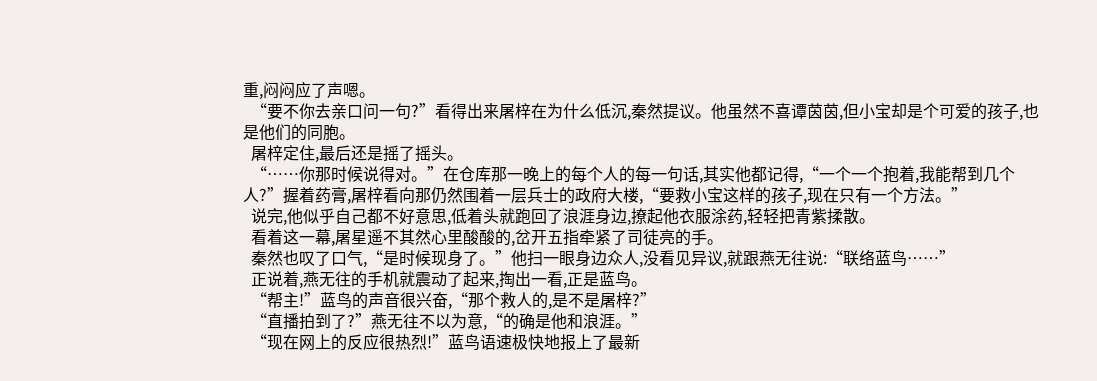重,闷闷应了声嗯。
  “要不你去亲口问一句?”看得出来屠梓在为什么低沉,秦然提议。他虽然不喜谭茵茵,但小宝却是个可爱的孩子,也是他们的同胞。
  屠梓定住,最后还是摇了摇头。
  “……你那时候说得对。”在仓库那一晚上的每个人的每一句话,其实他都记得,“一个一个抱着,我能帮到几个人?”握着药膏,屠梓看向那仍然围着一层兵士的政府大楼,“要救小宝这样的孩子,现在只有一个方法。”
  说完,他似乎自己都不好意思,低着头就跑回了浪涯身边,撩起他衣服涂药,轻轻把青紫揉散。
  看着这一幕,屠星遥不其然心里酸酸的,岔开五指牵紧了司徒亮的手。
  秦然也叹了口气,“是时候现身了。”他扫一眼身边众人,没看见异议,就跟燕无往说:“联络蓝鸟……”
  正说着,燕无往的手机就震动了起来,掏出一看,正是蓝鸟。
  “帮主!”蓝鸟的声音很兴奋,“那个救人的,是不是屠梓?”
  “直播拍到了?”燕无往不以为意,“的确是他和浪涯。”
  “现在网上的反应很热烈!”蓝鸟语速极快地报上了最新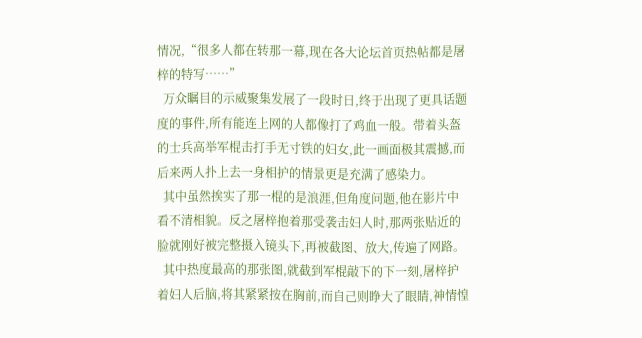情况,“很多人都在转那一幕,现在各大论坛首页热帖都是屠梓的特写……”
  万众瞩目的示威聚集发展了一段时日,终于出现了更具话题度的事件,所有能连上网的人都像打了鸡血一般。带着头盔的士兵高举军棍击打手无寸铁的妇女,此一画面极其震撼,而后来两人扑上去一身相护的情景更是充满了感染力。
  其中虽然挨实了那一棍的是浪涯,但角度问题,他在影片中看不清相貌。反之屠梓抱着那受袭击妇人时,那两张贴近的脸就刚好被完整摄入镜头下,再被截图、放大,传遍了网路。
  其中热度最高的那张图,就截到军棍敲下的下一刻,屠梓护着妇人后脑,将其紧紧按在胸前,而自己则睁大了眼睛,神情惶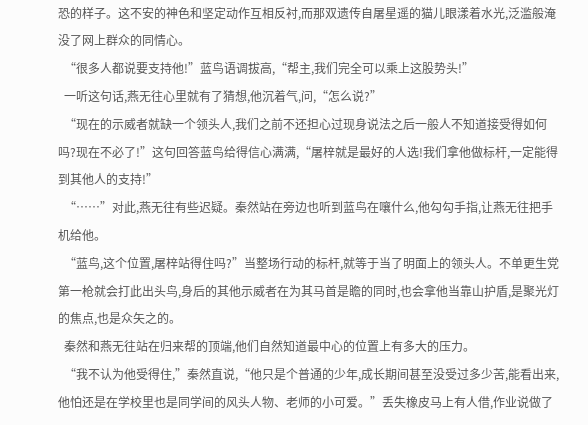恐的样子。这不安的神色和坚定动作互相反衬,而那双遗传自屠星遥的猫儿眼漾着水光,泛滥般淹没了网上群众的同情心。
  “很多人都说要支持他!”蓝鸟语调拔高,“帮主,我们完全可以乘上这股势头!”
  一听这句话,燕无往心里就有了猜想,他沉着气,问,“怎么说?”
  “现在的示威者就缺一个领头人,我们之前不还担心过现身说法之后一般人不知道接受得如何吗?现在不必了!”这句回答蓝鸟给得信心满满,“屠梓就是最好的人选!我们拿他做标杆,一定能得到其他人的支持!”
  “……”对此,燕无往有些迟疑。秦然站在旁边也听到蓝鸟在嚷什么,他勾勾手指,让燕无往把手机给他。
  “蓝鸟,这个位置,屠梓站得住吗?”当整场行动的标杆,就等于当了明面上的领头人。不单更生党第一枪就会打此出头鸟,身后的其他示威者在为其马首是瞻的同时,也会拿他当靠山护盾,是聚光灯的焦点,也是众矢之的。
  秦然和燕无往站在归来帮的顶端,他们自然知道最中心的位置上有多大的压力。
  “我不认为他受得住,”秦然直说,“他只是个普通的少年,成长期间甚至没受过多少苦,能看出来,他怕还是在学校里也是同学间的风头人物、老师的小可爱。”丢失橡皮马上有人借,作业说做了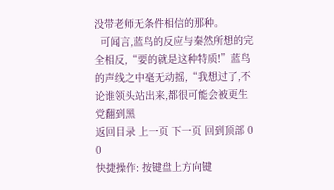没带老师无条件相信的那种。
  可闻言,蓝鸟的反应与秦然所想的完全相反,“要的就是这种特质!”蓝鸟的声线之中毫无动摇,“我想过了,不论谁领头站出来,都很可能会被更生党翻到黑
返回目录 上一页 下一页 回到顶部 0 0
快捷操作: 按键盘上方向键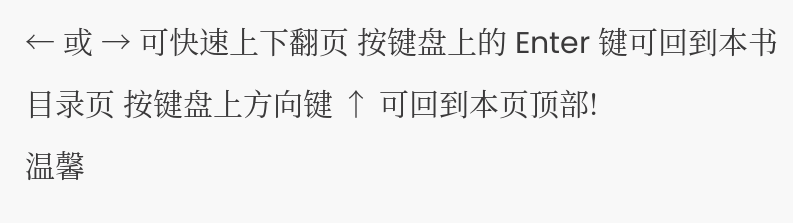← 或 → 可快速上下翻页 按键盘上的 Enter 键可回到本书目录页 按键盘上方向键 ↑ 可回到本页顶部!
温馨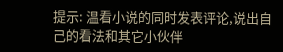提示: 温看小说的同时发表评论,说出自己的看法和其它小伙伴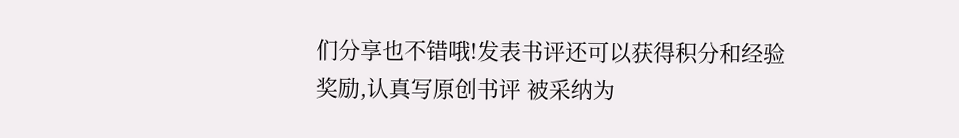们分享也不错哦!发表书评还可以获得积分和经验奖励,认真写原创书评 被采纳为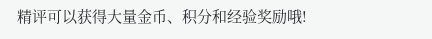精评可以获得大量金币、积分和经验奖励哦!